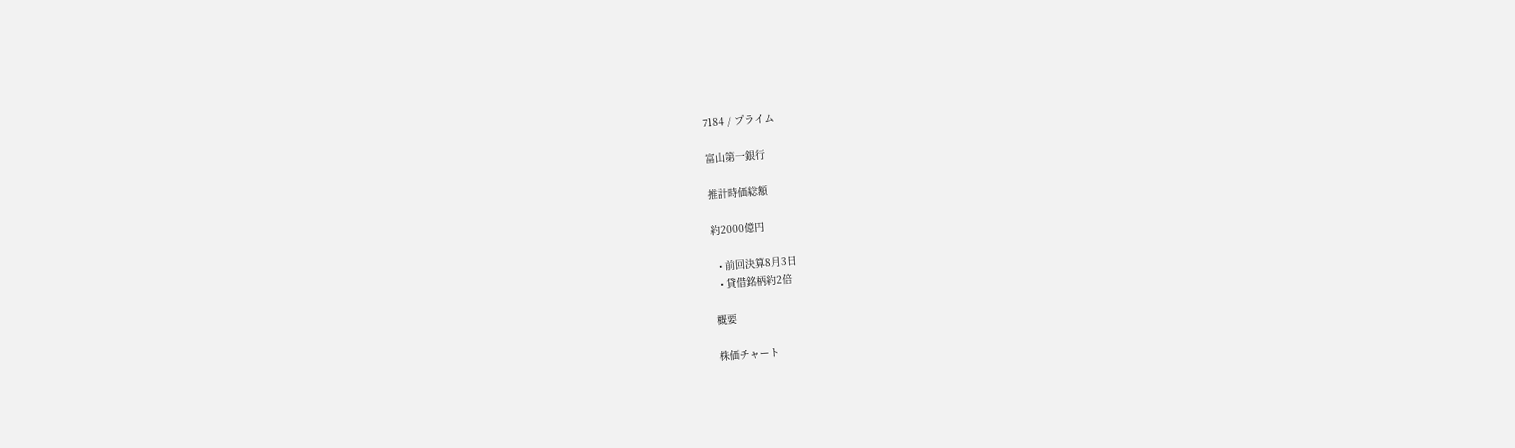7184 / プライム

富山第一銀行

推計時価総額

約2000億円

  • 前回決算8月3日
  • 貸借銘柄約2倍

概要

株価チャート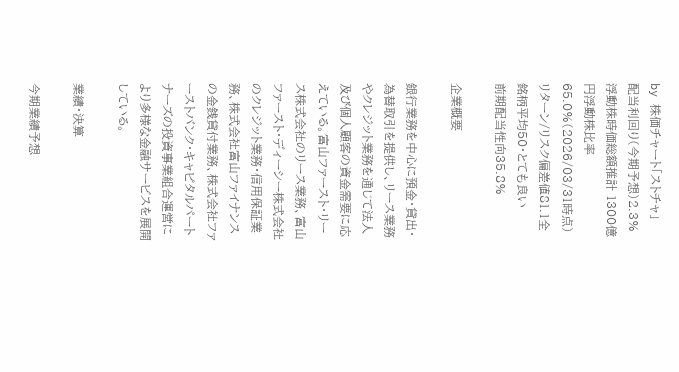by 株価チャート「ストチャ」
配当利回り(今期予想)2.3%
浮動株時価総額推計 1300億円浮動株比率 65.0%(2026/03/31時点)
リターン/リスク偏差値81.1全銘柄平均50・とても良い
前期配当性向35.8%

企業概要

銀行業務を中心に預金・貸出・為替取引を提供し、リース業務やクレジット業務を通じて法人及び個人顧客の資金需要に応えている。富山ファースト・リース株式会社のリース業務、富山ファースト・ディーシー株式会社のクレジット業務・信用保証業務、株式会社富山ファイナンスの金銭貸付業務、株式会社ファーストバンク・キャピタルパートナーズの投資事業組合運営により多様な金融サービスを展開している。

業績・決算

今期業績予想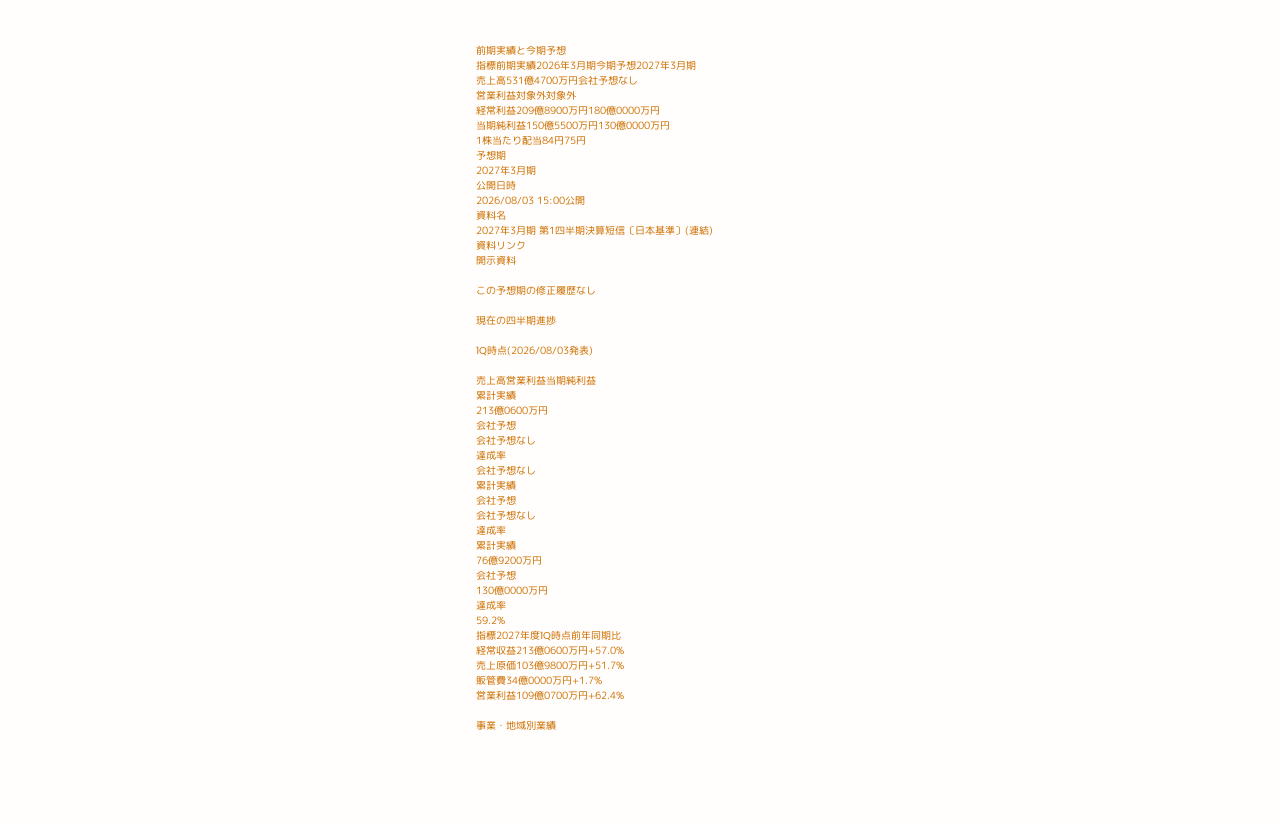前期実績と今期予想
指標前期実績2026年3月期今期予想2027年3月期
売上高531億4700万円会社予想なし
営業利益対象外対象外
経常利益209億8900万円180億0000万円
当期純利益150億5500万円130億0000万円
1株当たり配当84円75円
予想期
2027年3月期
公開日時
2026/08/03 15:00公開
資料名
2027年3月期 第1四半期決算短信〔日本基準〕(連結)
資料リンク
開示資料

この予想期の修正履歴なし

現在の四半期進捗

1Q時点(2026/08/03発表)

売上高営業利益当期純利益
累計実績
213億0600万円
会社予想
会社予想なし
達成率
会社予想なし
累計実績
会社予想
会社予想なし
達成率
累計実績
76億9200万円
会社予想
130億0000万円
達成率
59.2%
指標2027年度1Q時点前年同期比
経常収益213億0600万円+57.0%
売上原価103億9800万円+51.7%
販管費34億0000万円+1.7%
営業利益109億0700万円+62.4%

事業・地域別業績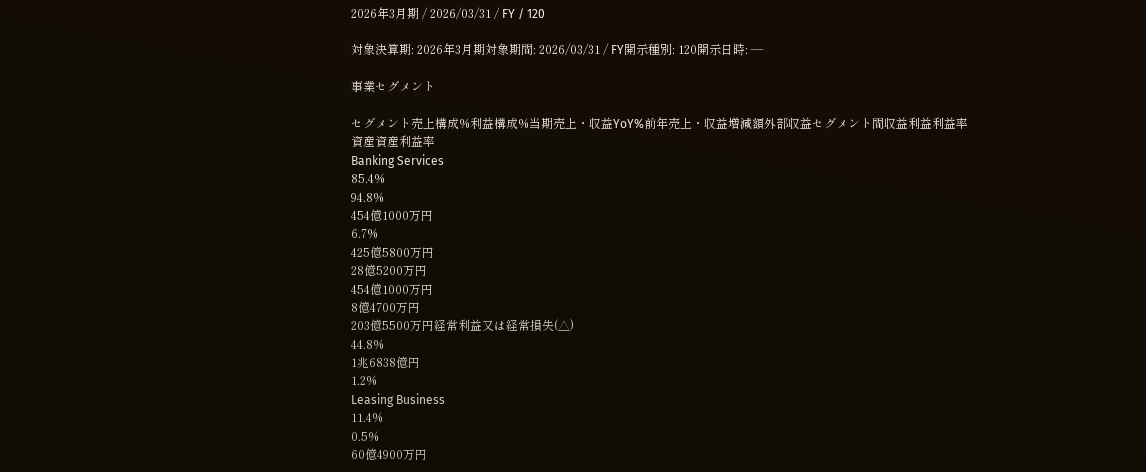2026年3月期 / 2026/03/31 / FY / 120

対象決算期: 2026年3月期対象期間: 2026/03/31 / FY開示種別: 120開示日時: —

事業セグメント

セグメント売上構成%利益構成%当期売上・収益YoY%前年売上・収益増減額外部収益セグメント間収益利益利益率資産資産利益率
Banking Services
85.4%
94.8%
454億1000万円
6.7%
425億5800万円
28億5200万円
454億1000万円
8億4700万円
203億5500万円経常利益又は経常損失(△)
44.8%
1兆6838億円
1.2%
Leasing Business
11.4%
0.5%
60億4900万円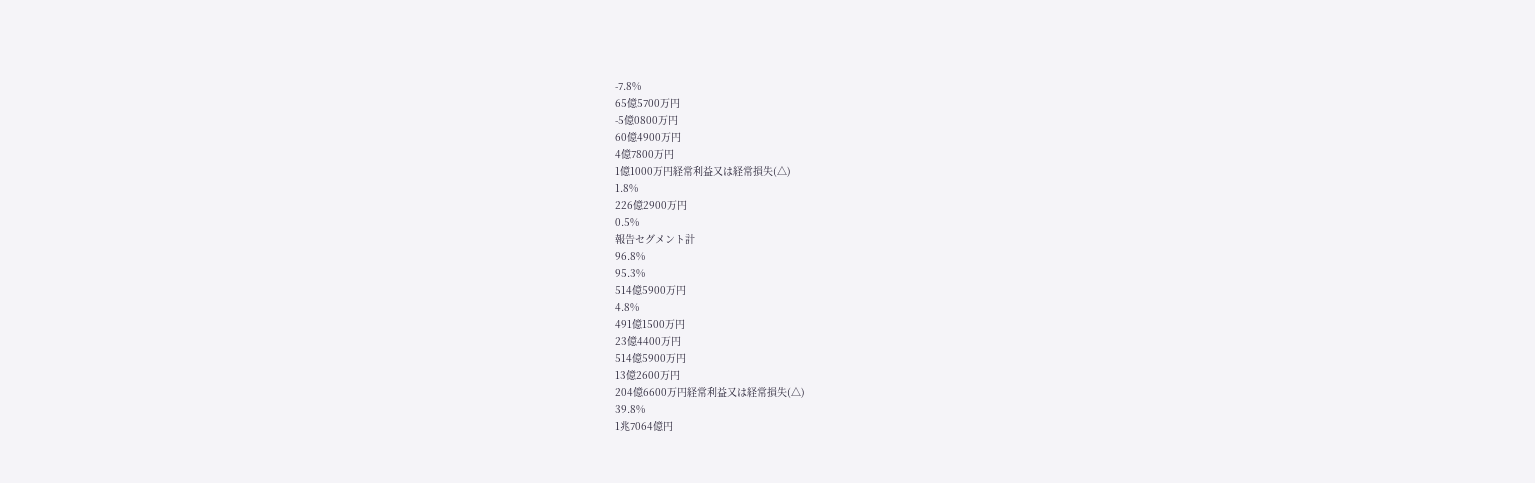-7.8%
65億5700万円
-5億0800万円
60億4900万円
4億7800万円
1億1000万円経常利益又は経常損失(△)
1.8%
226億2900万円
0.5%
報告セグメント計
96.8%
95.3%
514億5900万円
4.8%
491億1500万円
23億4400万円
514億5900万円
13億2600万円
204億6600万円経常利益又は経常損失(△)
39.8%
1兆7064億円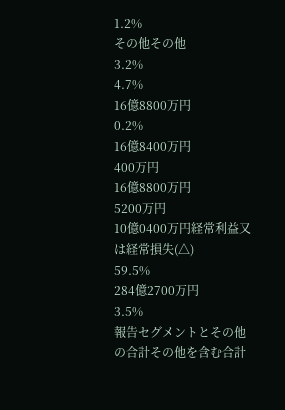1.2%
その他その他
3.2%
4.7%
16億8800万円
0.2%
16億8400万円
400万円
16億8800万円
5200万円
10億0400万円経常利益又は経常損失(△)
59.5%
284億2700万円
3.5%
報告セグメントとその他の合計その他を含む合計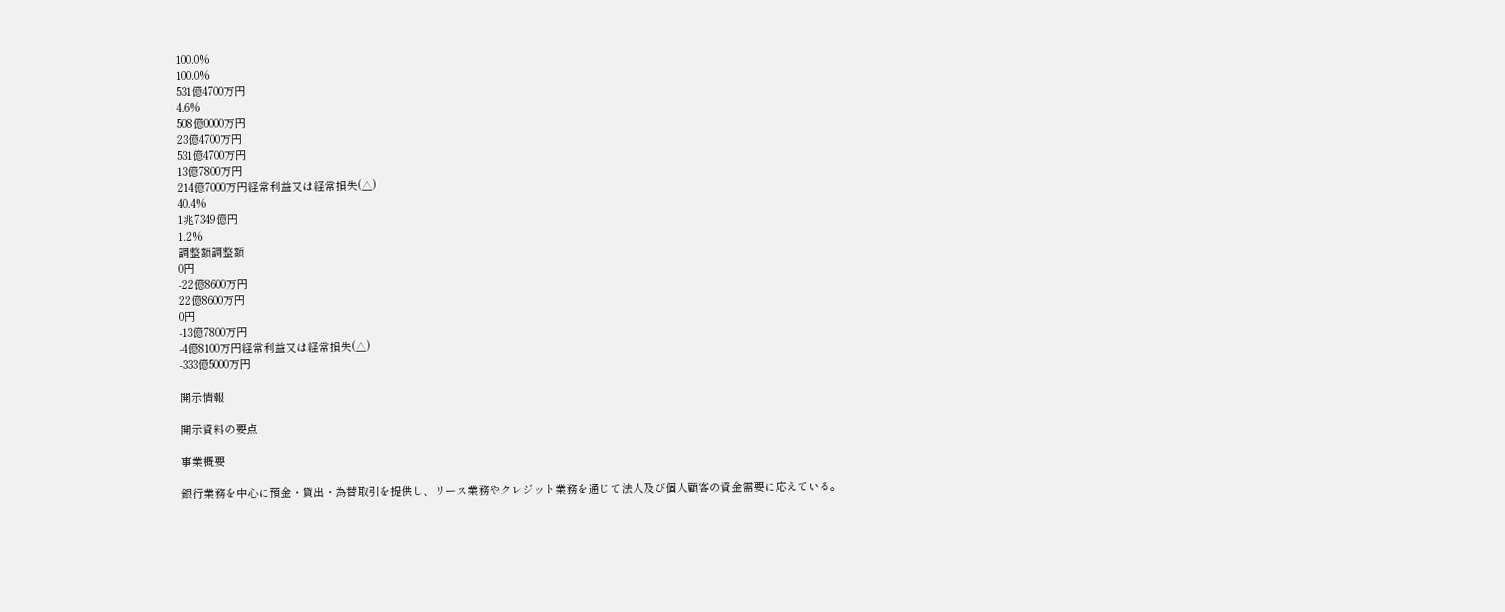100.0%
100.0%
531億4700万円
4.6%
508億0000万円
23億4700万円
531億4700万円
13億7800万円
214億7000万円経常利益又は経常損失(△)
40.4%
1兆7349億円
1.2%
調整額調整額
0円
-22億8600万円
22億8600万円
0円
-13億7800万円
-4億8100万円経常利益又は経常損失(△)
-333億5000万円

開示情報

開示資料の要点

事業概要

銀行業務を中心に預金・貸出・為替取引を提供し、リース業務やクレジット業務を通じて法人及び個人顧客の資金需要に応えている。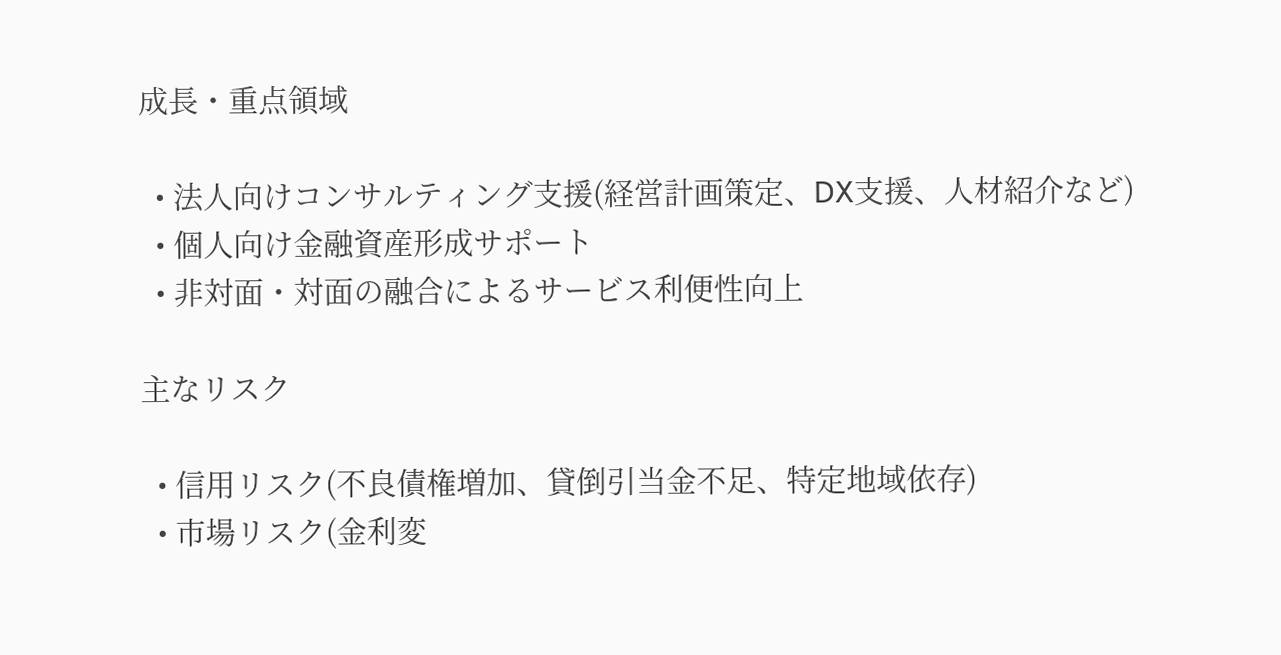成長・重点領域

  • 法人向けコンサルティング支援(経営計画策定、DX支援、人材紹介など)
  • 個人向け金融資産形成サポート
  • 非対面・対面の融合によるサービス利便性向上

主なリスク

  • 信用リスク(不良債権増加、貸倒引当金不足、特定地域依存)
  • 市場リスク(金利変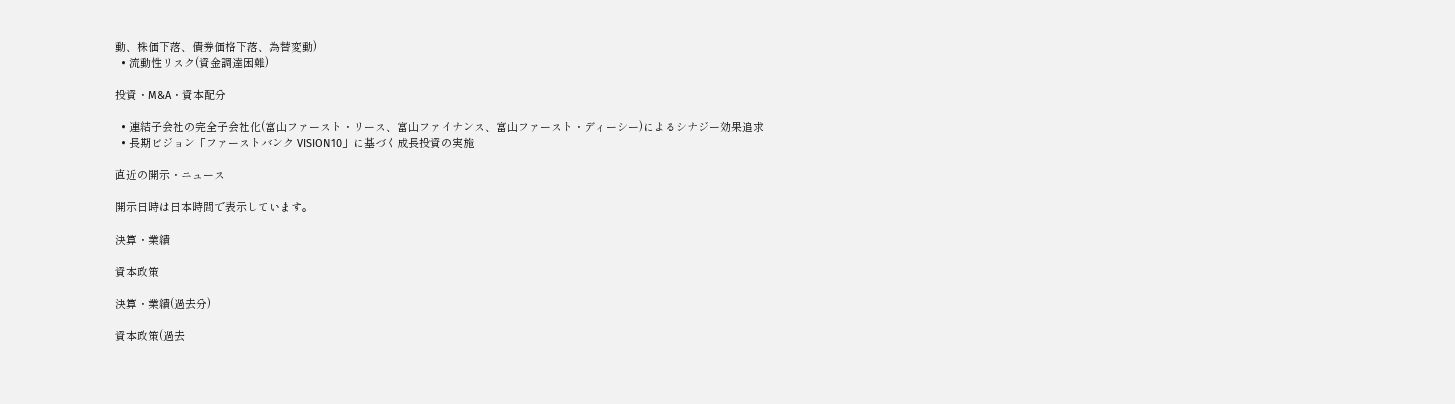動、株価下落、債券価格下落、為替変動)
  • 流動性リスク(資金調達困難)

投資・M&A・資本配分

  • 連結子会社の完全子会社化(富山ファースト・リース、富山ファイナンス、富山ファースト・ディーシー)によるシナジー効果追求
  • 長期ビジョン「ファーストバンク VISION10」に基づく成長投資の実施

直近の開示・ニュース

開示日時は日本時間で表示しています。

決算・業績

資本政策

決算・業績(過去分)

資本政策(過去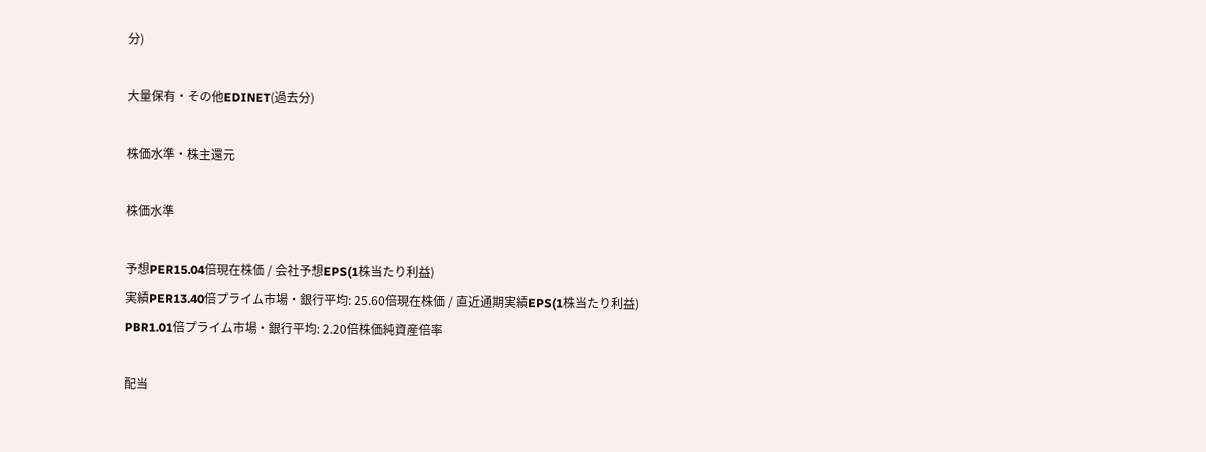分)

大量保有・その他EDINET(過去分)

株価水準・株主還元

株価水準

予想PER15.04倍現在株価 / 会社予想EPS(1株当たり利益)
実績PER13.40倍プライム市場・銀行平均: 25.60倍現在株価 / 直近通期実績EPS(1株当たり利益)
PBR1.01倍プライム市場・銀行平均: 2.20倍株価純資産倍率

配当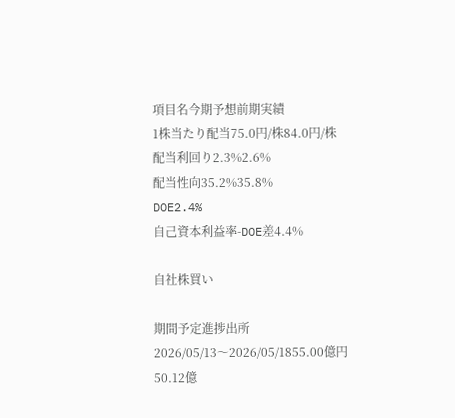項目名今期予想前期実績
1株当たり配当75.0円/株84.0円/株
配当利回り2.3%2.6%
配当性向35.2%35.8%
DOE2.4%
自己資本利益率-DOE差4.4%

自社株買い

期間予定進捗出所
2026/05/13〜2026/05/1855.00億円50.12億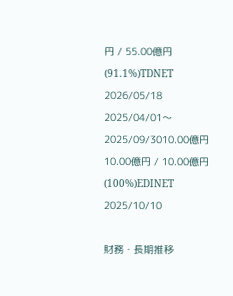円 / 55.00億円(91.1%)TDNET 2026/05/18
2025/04/01〜2025/09/3010.00億円10.00億円 / 10.00億円(100%)EDINET 2025/10/10

財務・長期推移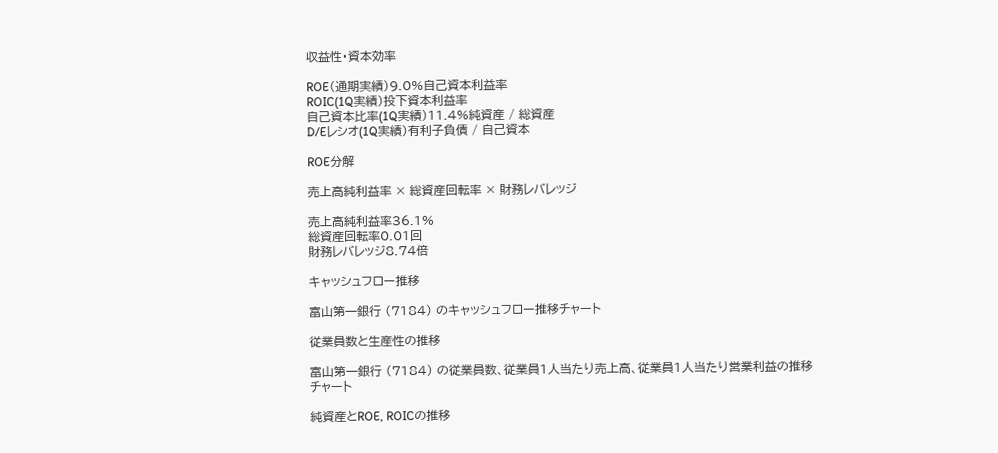収益性・資本効率

ROE(通期実績)9.0%自己資本利益率
ROIC(1Q実績)投下資本利益率
自己資本比率(1Q実績)11.4%純資産 / 総資産
D/Eレシオ(1Q実績)有利子負債 / 自己資本

ROE分解

売上高純利益率 × 総資産回転率 × 財務レバレッジ

売上高純利益率36.1%
総資産回転率0.01回
財務レバレッジ8.74倍

キャッシュフロー推移

富山第一銀行 (7184) のキャッシュフロー推移チャート

従業員数と生産性の推移

富山第一銀行 (7184) の従業員数、従業員1人当たり売上高、従業員1人当たり営業利益の推移チャート

純資産とROE, ROICの推移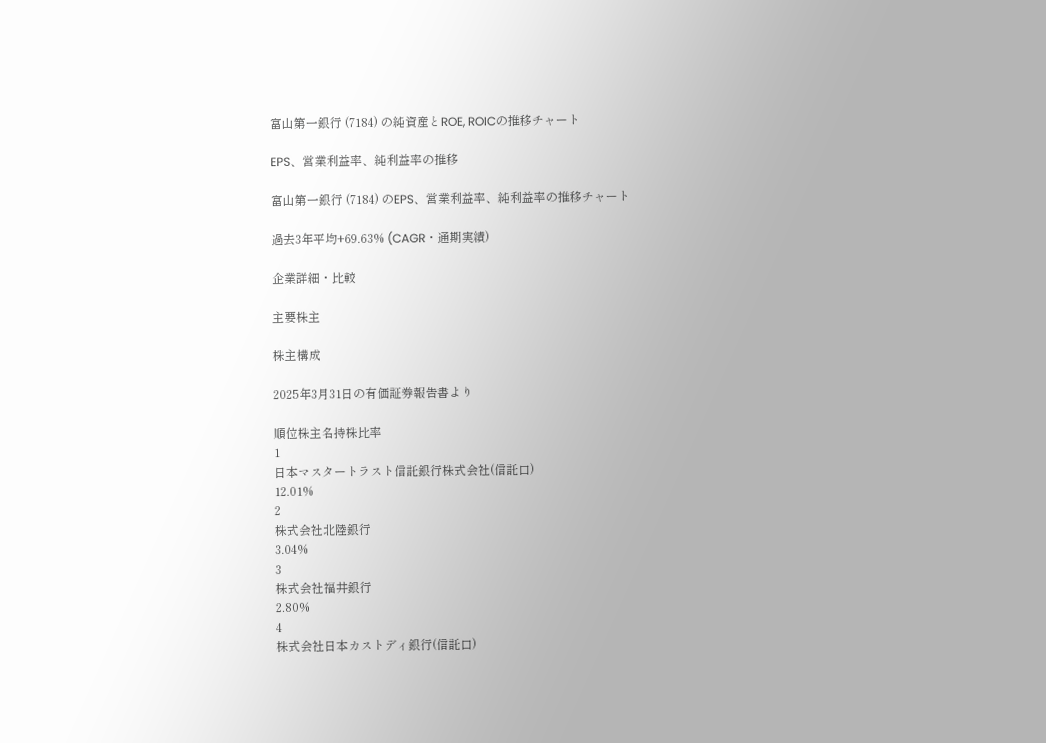富山第一銀行 (7184) の純資産とROE, ROICの推移チャート

EPS、営業利益率、純利益率の推移

富山第一銀行 (7184) のEPS、営業利益率、純利益率の推移チャート

過去3年平均+69.63% (CAGR・通期実績)

企業詳細・比較

主要株主

株主構成

2025年3月31日の有価証券報告書より

順位株主名持株比率
1
日本マスタートラスト信託銀行株式会社(信託口)
12.01%
2
株式会社北陸銀行
3.04%
3
株式会社福井銀行
2.80%
4
株式会社日本カストディ銀行(信託口)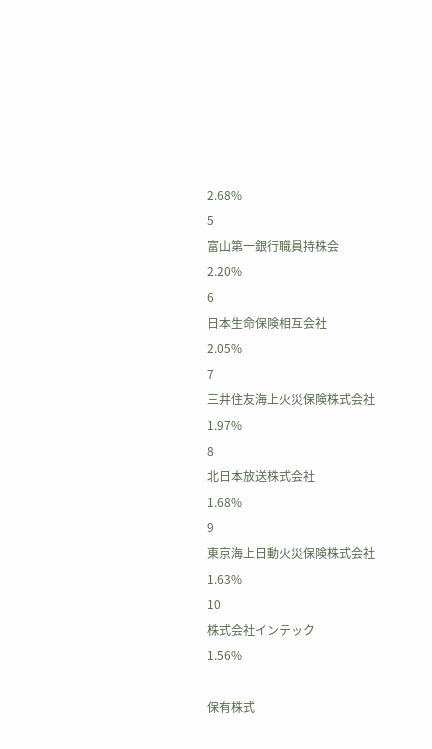2.68%
5
富山第一銀行職員持株会
2.20%
6
日本生命保険相互会社
2.05%
7
三井住友海上火災保険株式会社
1.97%
8
北日本放送株式会社
1.68%
9
東京海上日動火災保険株式会社
1.63%
10
株式会社インテック
1.56%

保有株式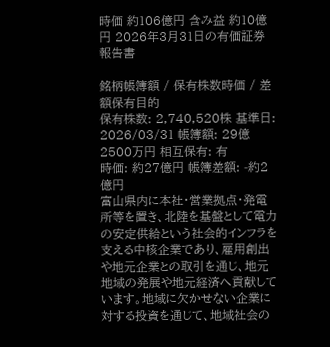時価 約106億円 含み益 約10億円 2026年3月31日の有価証券報告書

銘柄帳簿額 / 保有株数時価 / 差額保有目的
保有株数: 2,740,520株 基準日: 2026/03/31 帳簿額: 29億2500万円 相互保有: 有
時価: 約27億円 帳簿差額: -約2億円
富山県内に本社・営業拠点・発電所等を置き、北陸を基盤として電力の安定供給という社会的インフラを支える中核企業であり、雇用創出や地元企業との取引を通じ、地元地域の発展や地元経済へ貢献しています。地域に欠かせない企業に対する投資を通じて、地域社会の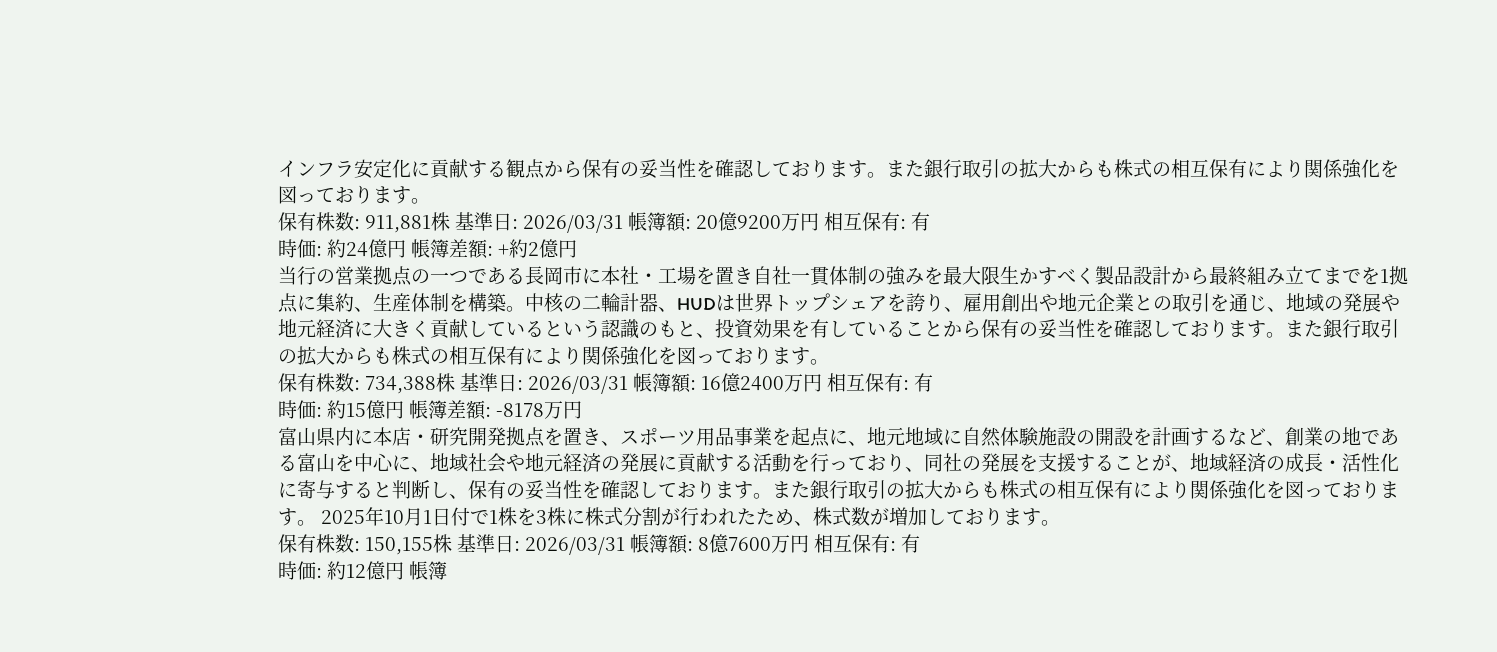インフラ安定化に貢献する観点から保有の妥当性を確認しております。また銀行取引の拡大からも株式の相互保有により関係強化を図っております。
保有株数: 911,881株 基準日: 2026/03/31 帳簿額: 20億9200万円 相互保有: 有
時価: 約24億円 帳簿差額: +約2億円
当行の営業拠点の一つである長岡市に本社・工場を置き自社一貫体制の強みを最大限生かすべく製品設計から最終組み立てまでを1拠点に集約、生産体制を構築。中核の二輪計器、HUDは世界トップシェアを誇り、雇用創出や地元企業との取引を通じ、地域の発展や地元経済に大きく貢献しているという認識のもと、投資効果を有していることから保有の妥当性を確認しております。また銀行取引の拡大からも株式の相互保有により関係強化を図っております。
保有株数: 734,388株 基準日: 2026/03/31 帳簿額: 16億2400万円 相互保有: 有
時価: 約15億円 帳簿差額: -8178万円
富山県内に本店・研究開発拠点を置き、スポーツ用品事業を起点に、地元地域に自然体験施設の開設を計画するなど、創業の地である富山を中心に、地域社会や地元経済の発展に貢献する活動を行っており、同社の発展を支援することが、地域経済の成長・活性化に寄与すると判断し、保有の妥当性を確認しております。また銀行取引の拡大からも株式の相互保有により関係強化を図っております。 2025年10月1日付で1株を3株に株式分割が行われたため、株式数が増加しております。
保有株数: 150,155株 基準日: 2026/03/31 帳簿額: 8億7600万円 相互保有: 有
時価: 約12億円 帳簿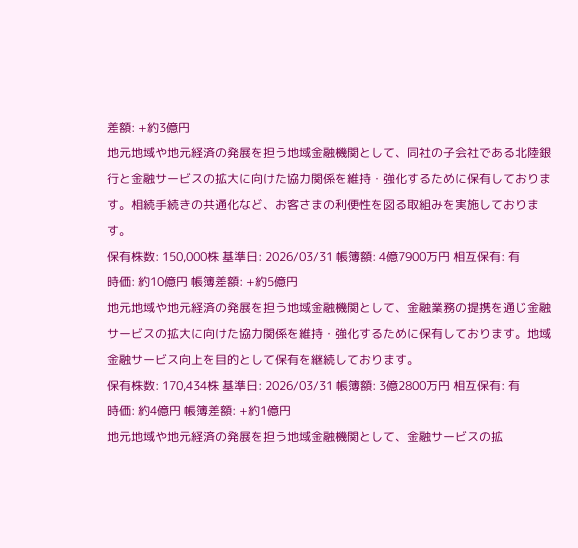差額: +約3億円
地元地域や地元経済の発展を担う地域金融機関として、同社の子会社である北陸銀行と金融サービスの拡大に向けた協力関係を維持・強化するために保有しております。相続手続きの共通化など、お客さまの利便性を図る取組みを実施しております。
保有株数: 150,000株 基準日: 2026/03/31 帳簿額: 4億7900万円 相互保有: 有
時価: 約10億円 帳簿差額: +約5億円
地元地域や地元経済の発展を担う地域金融機関として、金融業務の提携を通じ金融サービスの拡大に向けた協力関係を維持・強化するために保有しております。地域金融サービス向上を目的として保有を継続しております。
保有株数: 170,434株 基準日: 2026/03/31 帳簿額: 3億2800万円 相互保有: 有
時価: 約4億円 帳簿差額: +約1億円
地元地域や地元経済の発展を担う地域金融機関として、金融サービスの拡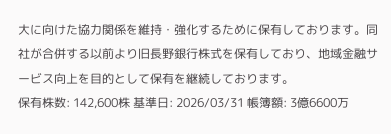大に向けた協力関係を維持・強化するために保有しております。同社が合併する以前より旧長野銀行株式を保有しており、地域金融サービス向上を目的として保有を継続しております。
保有株数: 142,600株 基準日: 2026/03/31 帳簿額: 3億6600万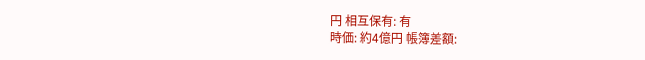円 相互保有: 有
時価: 約4億円 帳簿差額: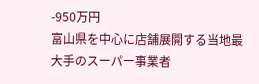-950万円
富山県を中心に店舗展開する当地最大手のスーパー事業者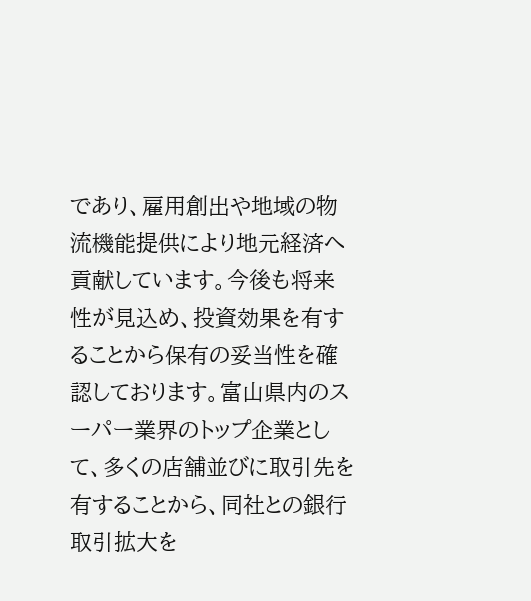であり、雇用創出や地域の物流機能提供により地元経済へ貢献しています。今後も将来性が見込め、投資効果を有することから保有の妥当性を確認しております。富山県内のスーパー業界のトップ企業として、多くの店舗並びに取引先を有することから、同社との銀行取引拡大を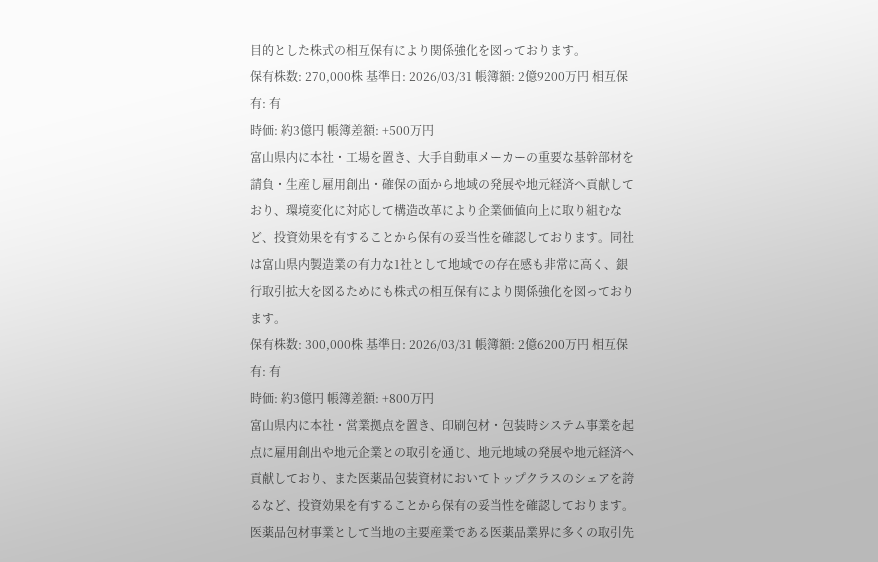目的とした株式の相互保有により関係強化を図っております。
保有株数: 270,000株 基準日: 2026/03/31 帳簿額: 2億9200万円 相互保有: 有
時価: 約3億円 帳簿差額: +500万円
富山県内に本社・工場を置き、大手自動車メーカーの重要な基幹部材を請負・生産し雇用創出・確保の面から地域の発展や地元経済へ貢献しており、環境変化に対応して構造改革により企業価値向上に取り組むなど、投資効果を有することから保有の妥当性を確認しております。同社は富山県内製造業の有力な1社として地域での存在感も非常に高く、銀行取引拡大を図るためにも株式の相互保有により関係強化を図っております。
保有株数: 300,000株 基準日: 2026/03/31 帳簿額: 2億6200万円 相互保有: 有
時価: 約3億円 帳簿差額: +800万円
富山県内に本社・営業拠点を置き、印刷包材・包装時システム事業を起点に雇用創出や地元企業との取引を通じ、地元地域の発展や地元経済へ貢献しており、また医薬品包装資材においてトップクラスのシェアを誇るなど、投資効果を有することから保有の妥当性を確認しております。医薬品包材事業として当地の主要産業である医薬品業界に多くの取引先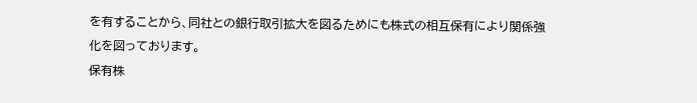を有することから、同社との銀行取引拡大を図るためにも株式の相互保有により関係強化を図っております。
保有株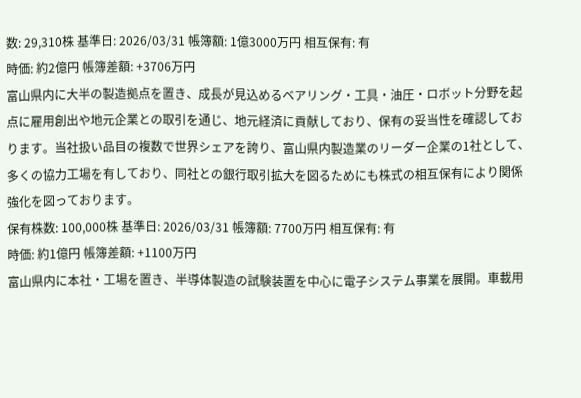数: 29,310株 基準日: 2026/03/31 帳簿額: 1億3000万円 相互保有: 有
時価: 約2億円 帳簿差額: +3706万円
富山県内に大半の製造拠点を置き、成長が見込めるベアリング・工具・油圧・ロボット分野を起点に雇用創出や地元企業との取引を通じ、地元経済に貢献しており、保有の妥当性を確認しております。当社扱い品目の複数で世界シェアを誇り、富山県内製造業のリーダー企業の1社として、多くの協力工場を有しており、同社との銀行取引拡大を図るためにも株式の相互保有により関係強化を図っております。
保有株数: 100,000株 基準日: 2026/03/31 帳簿額: 7700万円 相互保有: 有
時価: 約1億円 帳簿差額: +1100万円
富山県内に本社・工場を置き、半導体製造の試験装置を中心に電子システム事業を展開。車載用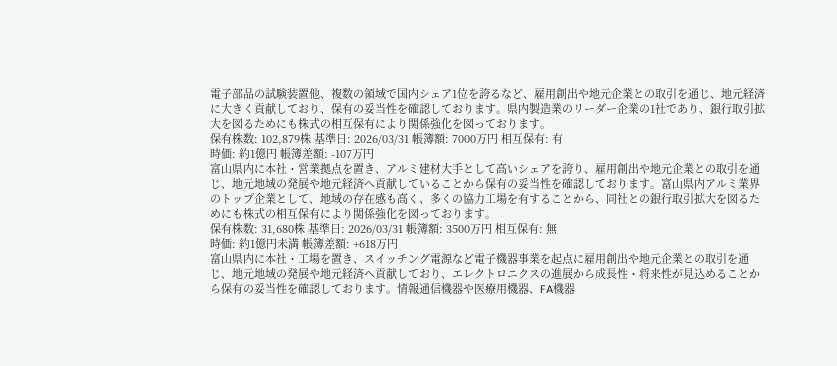電子部品の試験装置他、複数の領域で国内シェア1位を誇るなど、雇用創出や地元企業との取引を通じ、地元経済に大きく貢献しており、保有の妥当性を確認しております。県内製造業のリーダー企業の1社であり、銀行取引拡大を図るためにも株式の相互保有により関係強化を図っております。
保有株数: 102,879株 基準日: 2026/03/31 帳簿額: 7000万円 相互保有: 有
時価: 約1億円 帳簿差額: -107万円
富山県内に本社・営業拠点を置き、アルミ建材大手として高いシェアを誇り、雇用創出や地元企業との取引を通じ、地元地域の発展や地元経済へ貢献していることから保有の妥当性を確認しております。富山県内アルミ業界のトップ企業として、地域の存在感も高く、多くの協力工場を有することから、同社との銀行取引拡大を図るためにも株式の相互保有により関係強化を図っております。
保有株数: 31,680株 基準日: 2026/03/31 帳簿額: 3500万円 相互保有: 無
時価: 約1億円未満 帳簿差額: +618万円
富山県内に本社・工場を置き、スイッチング電源など電子機器事業を起点に雇用創出や地元企業との取引を通じ、地元地域の発展や地元経済へ貢献しており、エレクトロニクスの進展から成長性・将来性が見込めることから保有の妥当性を確認しております。情報通信機器や医療用機器、FA機器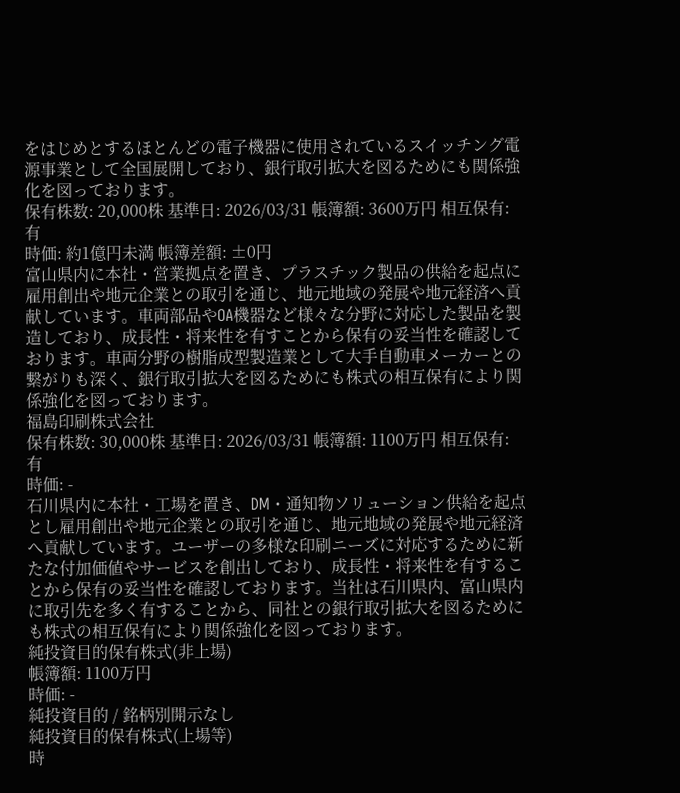をはじめとするほとんどの電子機器に使用されているスイッチング電源事業として全国展開しており、銀行取引拡大を図るためにも関係強化を図っております。
保有株数: 20,000株 基準日: 2026/03/31 帳簿額: 3600万円 相互保有: 有
時価: 約1億円未満 帳簿差額: ±0円
富山県内に本社・営業拠点を置き、プラスチック製品の供給を起点に雇用創出や地元企業との取引を通じ、地元地域の発展や地元経済へ貢献しています。車両部品やOA機器など様々な分野に対応した製品を製造しており、成長性・将来性を有すことから保有の妥当性を確認しております。車両分野の樹脂成型製造業として大手自動車メーカーとの繋がりも深く、銀行取引拡大を図るためにも株式の相互保有により関係強化を図っております。
福島印刷株式会社
保有株数: 30,000株 基準日: 2026/03/31 帳簿額: 1100万円 相互保有: 有
時価: -
石川県内に本社・工場を置き、DM・通知物ソリューション供給を起点とし雇用創出や地元企業との取引を通じ、地元地域の発展や地元経済へ貢献しています。ユーザーの多様な印刷ニーズに対応するために新たな付加価値やサービスを創出しており、成長性・将来性を有することから保有の妥当性を確認しております。当社は石川県内、富山県内に取引先を多く有することから、同社との銀行取引拡大を図るためにも株式の相互保有により関係強化を図っております。
純投資目的保有株式(非上場)
帳簿額: 1100万円
時価: -
純投資目的 / 銘柄別開示なし
純投資目的保有株式(上場等)
時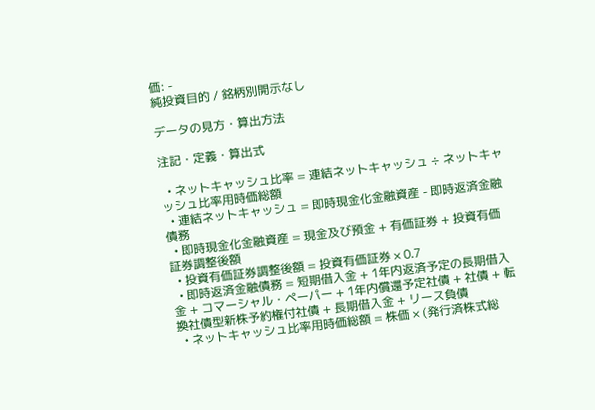価: -
純投資目的 / 銘柄別開示なし

データの見方・算出方法

注記・定義・算出式

  • ネットキャッシュ比率 = 連結ネットキャッシュ ÷ ネットキャッシュ比率用時価総額
  • 連結ネットキャッシュ = 即時現金化金融資産 - 即時返済金融債務
  • 即時現金化金融資産 = 現金及び預金 + 有価証券 + 投資有価証券調整後額
  • 投資有価証券調整後額 = 投資有価証券 × 0.7
  • 即時返済金融債務 = 短期借入金 + 1年内返済予定の長期借入金 + コマーシャル・ペーパー + 1年内償還予定社債 + 社債 + 転換社債型新株予約権付社債 + 長期借入金 + リース負債
  • ネットキャッシュ比率用時価総額 = 株価 × (発行済株式総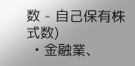数 - 自己保有株式数)
  • 金融業、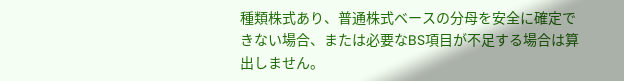種類株式あり、普通株式ベースの分母を安全に確定できない場合、または必要なBS項目が不足する場合は算出しません。